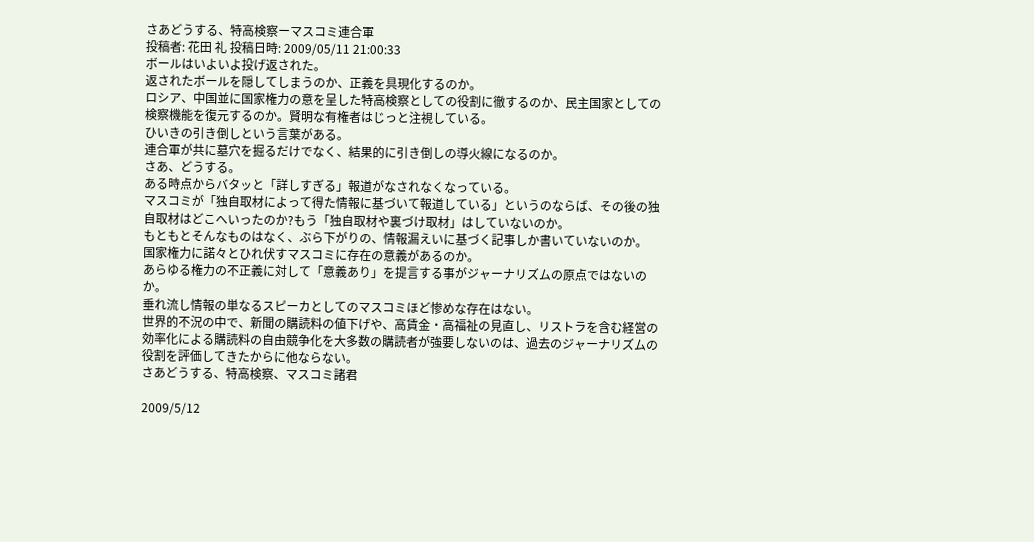さあどうする、特高検察ーマスコミ連合軍
投稿者: 花田 礼 投稿日時: 2009/05/11 21:00:33
ボールはいよいよ投げ返された。
返されたボールを隠してしまうのか、正義を具現化するのか。
ロシア、中国並に国家権力の意を呈した特高検察としての役割に徹するのか、民主国家としての検察機能を復元するのか。賢明な有権者はじっと注視している。
ひいきの引き倒しという言葉がある。
連合軍が共に墓穴を掘るだけでなく、結果的に引き倒しの導火線になるのか。
さあ、どうする。
ある時点からバタッと「詳しすぎる」報道がなされなくなっている。
マスコミが「独自取材によって得た情報に基づいて報道している」というのならば、その後の独自取材はどこへいったのか?もう「独自取材や裏づけ取材」はしていないのか。
もともとそんなものはなく、ぶら下がりの、情報漏えいに基づく記事しか書いていないのか。
国家権力に諾々とひれ伏すマスコミに存在の意義があるのか。
あらゆる権力の不正義に対して「意義あり」を提言する事がジャーナリズムの原点ではないのか。
垂れ流し情報の単なるスピーカとしてのマスコミほど惨めな存在はない。
世界的不況の中で、新聞の購読料の値下げや、高賃金・高福祉の見直し、リストラを含む経営の効率化による購読料の自由競争化を大多数の購読者が強要しないのは、過去のジャーナリズムの役割を評価してきたからに他ならない。
さあどうする、特高検察、マスコミ諸君

2009/5/12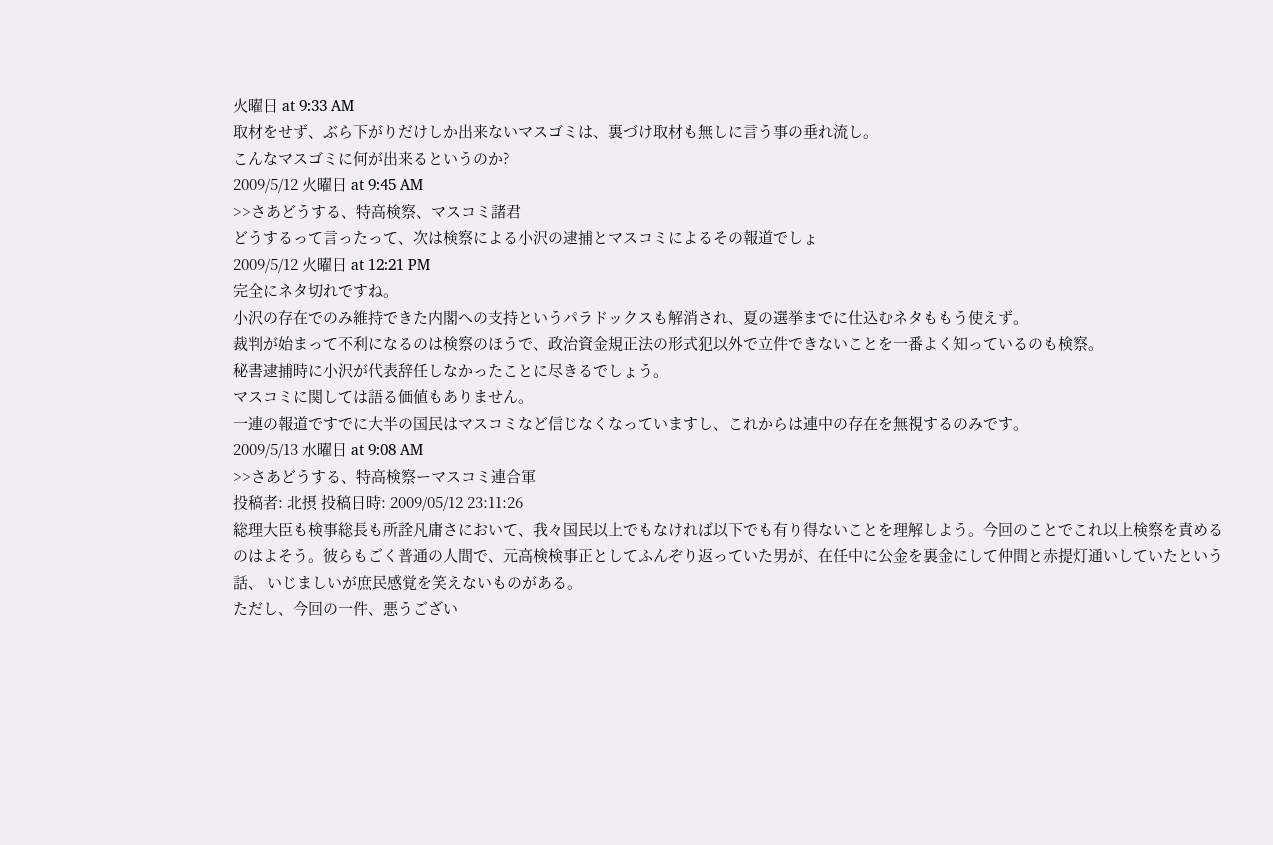火曜日 at 9:33 AM
取材をせず、ぶら下がりだけしか出来ないマスゴミは、裏づけ取材も無しに言う事の垂れ流し。
こんなマスゴミに何が出来るというのか?
2009/5/12 火曜日 at 9:45 AM
>>さあどうする、特高検察、マスコミ諸君
どうするって言ったって、次は検察による小沢の逮捕とマスコミによるその報道でしょ
2009/5/12 火曜日 at 12:21 PM
完全にネタ切れですね。
小沢の存在でのみ維持できた内閣への支持というパラドックスも解消され、夏の選挙までに仕込むネタももう使えず。
裁判が始まって不利になるのは検察のほうで、政治資金規正法の形式犯以外で立件できないことを一番よく知っているのも検察。
秘書逮捕時に小沢が代表辞任しなかったことに尽きるでしょう。
マスコミに関しては語る価値もありません。
一連の報道ですでに大半の国民はマスコミなど信じなくなっていますし、これからは連中の存在を無視するのみです。
2009/5/13 水曜日 at 9:08 AM
>>さあどうする、特高検察ーマスコミ連合軍
投稿者: 北摂 投稿日時: 2009/05/12 23:11:26
総理大臣も検事総長も所詮凡庸さにおいて、我々国民以上でもなければ以下でも有り得ないことを理解しよう。今回のことでこれ以上検察を責めるのはよそう。彼らもごく普通の人間で、元高検検事正としてふんぞり返っていた男が、在任中に公金を裏金にして仲間と赤提灯通いしていたという話、 いじましいが庶民感覚を笑えないものがある。
ただし、今回の一件、悪うござい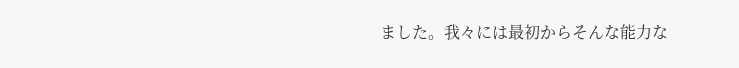ました。我々には最初からそんな能力な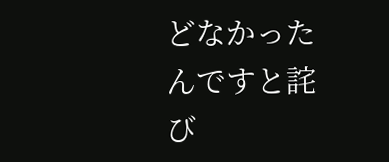どなかったんですと詫び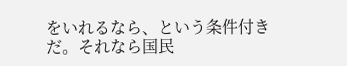をいれるなら、という条件付きだ。それなら国民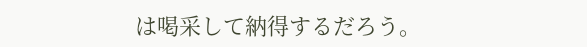は喝采して納得するだろう。